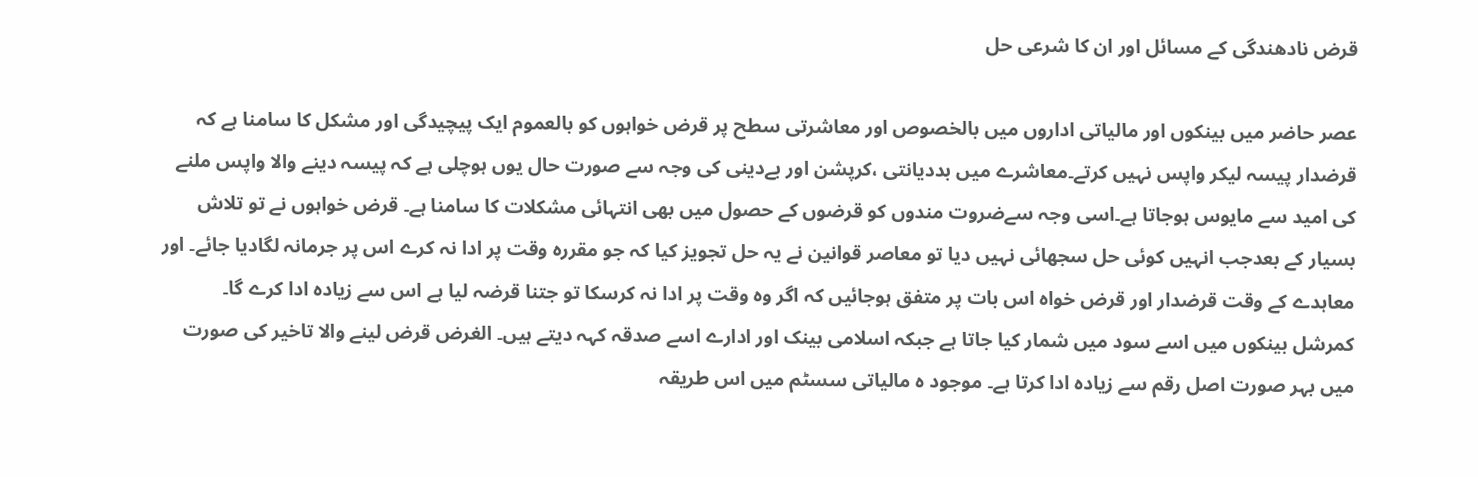قرض نادھندگی کے مسائل اور ان کا شرعی حل

عصر حاضر میں بینکوں اور مالیاتی اداروں میں بالخصوص اور معاشرتی سطح پر قرض خواہوں کو بالعموم ایک پیچیدگی اور مشکل کا سامنا ہے کہ قرضدار پیسہ لیکر واپس نہیں کرتے۔معاشرے میں بددیانتی ،کرپشن اور بےدینی کی وجہ سے صورت حال یوں ہوچلی ہے کہ پیسہ دینے والا واپس ملنے کی امید سے مایوس ہوجاتا ہے۔اسی وجہ سےضروت مندوں کو قرضوں کے حصول میں بھی انتہائی مشکلات کا سامنا ہے۔ قرض خواہوں نے تو تلاش بسیار کے بعدجب انہیں کوئی حل سجھائی نہیں دیا تو معاصر قوانین نے یہ حل تجویز کیا کہ جو مقررہ وقت پر ادا نہ کرے اس پر جرمانہ لگادیا جائے۔ اور معاہدے کے وقت قرضدار اور قرض خواہ اس بات پر متفق ہوجائیں کہ اگر وہ وقت پر ادا نہ کرسکا تو جتنا قرضہ لیا ہے اس سے زیادہ ادا کرے گا۔ کمرشل بینکوں میں اسے سود میں شمار کیا جاتا ہے جبکہ اسلامی بینک اور ادارے اسے صدقہ کہہ دیتے ہیں۔ الغرض قرض لینے والا تاخیر کی صورت میں بہر صورت اصل رقم سے زیادہ ادا کرتا ہے۔ موجود ہ مالیاتی سسٹم میں اس طریقہ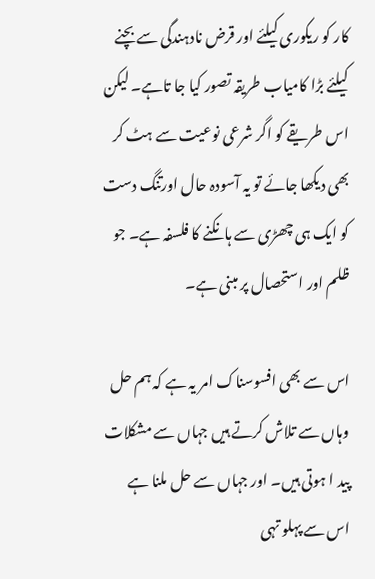کار کو ریکوری کیلئے اور قرض نادہندگی سے بچنے کیلئے بڑا کامیاب طریقہ تصور کیا جا تاہے۔ لیکن اس طریقے کو اگر شرعی نوعیت سے ہٹ کر بھی دیکھا جائے تو یہ آسودہ حال اورتنگ دست کو ایک ہی چھڑی سے ہانکنے کا فلسفہ ہے۔ جو ظلم اور استحصال پر مبنی ہے۔

اس سے بھی افسوسناک امر یہ ہے کہ ہم حل وہاں سے تلاش کرتے ہیں جہاں سے مشکلات پید ا ہوتی ہیں۔ اور جہاں سے حل ملنا ہے اس سے پہلو تہی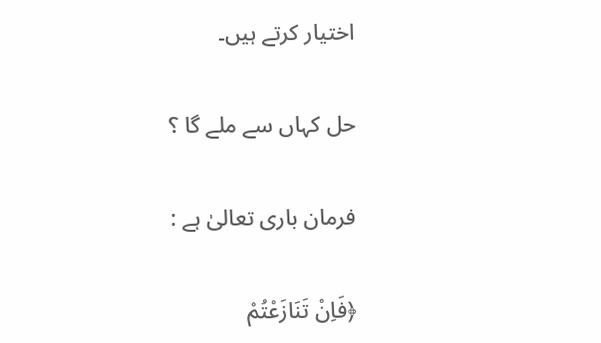اختیار کرتے ہیں۔

حل کہاں سے ملے گا ؟

فرمان باری تعالیٰ ہے :

﴿فَاِنْ تَنَازَعْتُمْ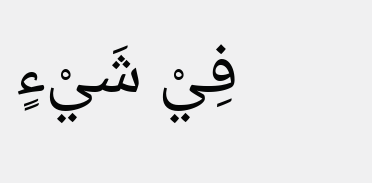فِيْ شَيْءٍ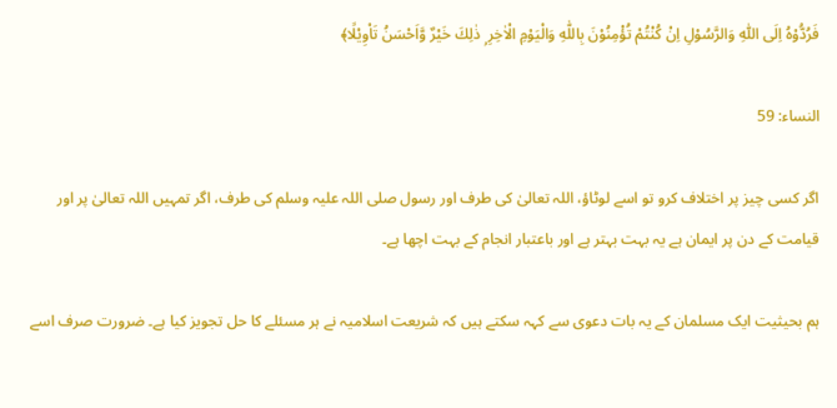فَرُدُّوْهُ اِلَى اللّٰهِ وَالرَّسُوْلِ اِنْ كُنْتُمْ تُؤْمِنُوْنَ بِاللّٰهِ وَالْيَوْمِ الْاٰخِرِ ۭ ذٰلِكَ خَيْرٌ وَّاَحْسَنُ تَاْوِيْلًا﴾

النساء: 59

اگر کسی چیز پر اختلاف کرو تو اسے لوٹاؤ، اللہ تعالیٰ کی طرف اور رسول صلی اللہ علیہ وسلم کی طرف، اگر تمہیں اللہ تعالیٰ پر اور قیامت کے دن پر ایمان ہے یہ بہت بہتر ہے اور باعتبار انجام کے بہت اچھا ہے۔

ہم بحیثیت ایک مسلمان کے یہ بات دعوی سے کہہ سکتے ہیں کہ شریعت اسلامیہ نے ہر مسئلے کا حل تجویز کیا ہے۔ ضرورت صرف اسے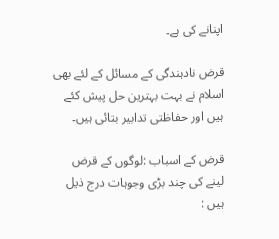اپنانے کی ہے۔

قرض نادہندگی کے مسائل کے لئے بھی اسلام نے بہت بہترین حل پیش کئے ہیں اور حفاظتی تدابیر بتائی ہیں۔

قرض کے اسباب :لوگوں کے قرض لینے کی چند بڑی وجوہات درج ذیل ہیں :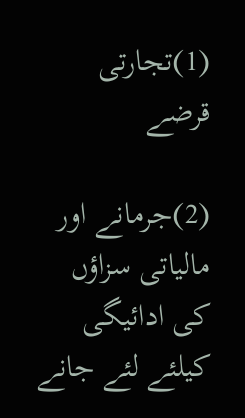(1)تجارتی قرضے

(2)جرمانے اور مالیاتی سزاؤں کی ادائیگی کیلئے لئے جانے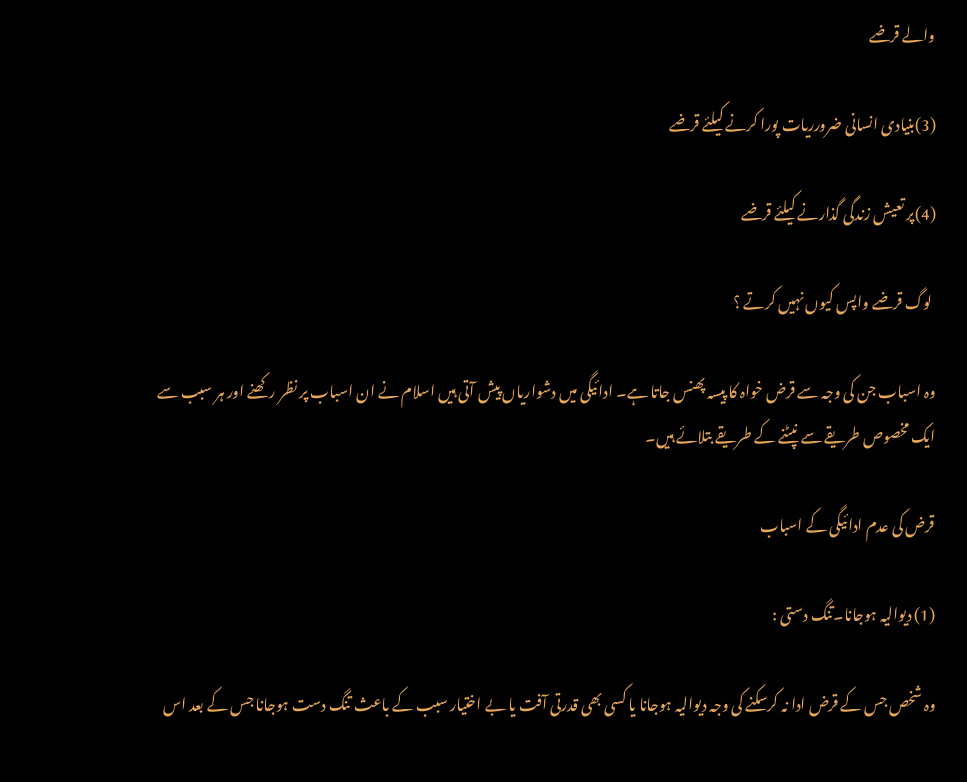والے قرضے

(3)بنیادی انسانی ضرورریات پورا کرنے کیلئے قرضے

(4)پر تعیش زندگی گذارنے کیلئے قرضے

 لوگ قرضے واپس کیوں نہیں کرتے ؟

وہ اسباب جن کی وجہ سے قرض خواہ کا پیسہ پھنس جاتا ہے۔ ادائیگی میں دشواریاں پیش آتی ہیں اسلام نے ان اسباب پر نظر رکھنے اور ہر سبب سے ایک مخصوص طریقے سے نپٹنے کے طریقے بتلائے ہیں۔

قرض کی عدم ادائیگی کے اسباب

(1) دیوالیہ ہوجانا۔تنگ دستی :

وہ شخص جس کے قرض ادا نہ کرسکنے کی وجہ دیوالیہ ہوجانا یا کسی بھی قدرتی آفت یا بے اختیار سبب کے باعث تنگ دست ہوجانا جس کے بعد اس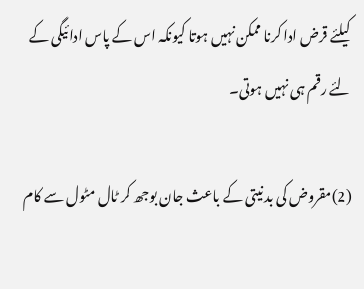کیلئے قرض ادا کرنا ممکن نہیں ہوتا کیونکہ اس کے پاس ادائیگی کے لئے رقم ہی نہیں ہوتی۔

(2)مقروض کی بد نیتی کے باعث جان بوجھ کر ٹال مٹول سے کام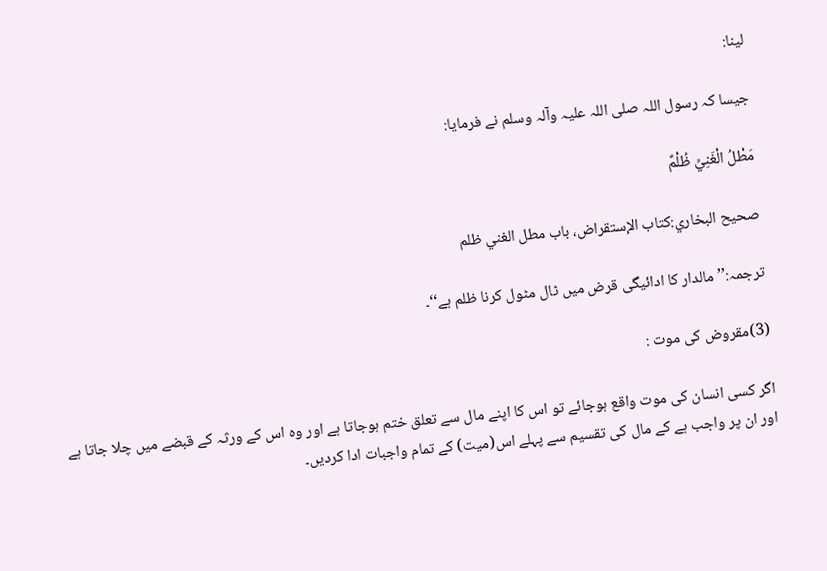لینا:

جیسا کہ رسول اللہ صلی اللہ علیہ وآلہ وسلم نے فرمایا:

مَطْلُ الْغَنِيِّ ظُلْمٌ

صحيح البخاري:كتاب الإستقراض، باب مطل الغني ظلم

ترجمہ:’’ مالدار کا ادائیگی قرض میں ٹال مٹول کرنا ظلم ہے‘‘۔

(3)مقروض کی موت :

اگر کسی انسان کی موت واقع ہوجائے تو اس کا اپنے مال سے تعلق ختم ہوجاتا ہے اور وہ اس کے ورثہ کے قبضے میں چلا جاتا ہے اور ان پر واجب ہے کے مال کی تقسیم سے پہلے اس(میت) کے تمام واجبات ادا کردیں۔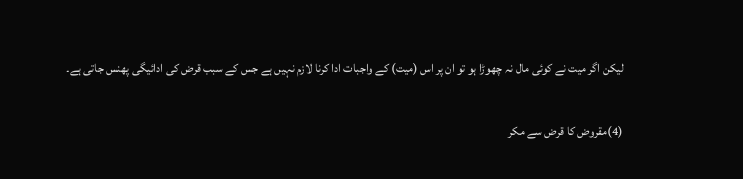لیکن اگر میت نے کوئی مال نہ چھوڑا ہو تو ان پر اس (میت) کے واجبات ادا کرنا لازم نہیں ہے جس کے سبب قرض کی ادائیگی پھنس جاتی ہے۔

(4)مقروض کا قرض سے مکر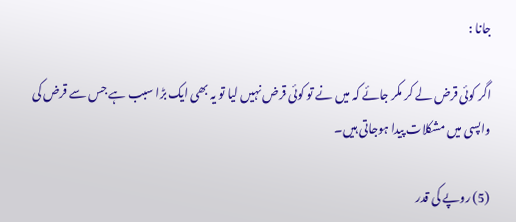جانا :

اگر کوئی قرض لے کر مکر جائے کہ میں نے تو کوئی قرض نہیں لیا تو یہ بھی ایک بڑا سبب ہے جس سے قرض کی واپسی میں مشکلات پیدا ہوجاتی ہیں۔

(5) روپے کی قدر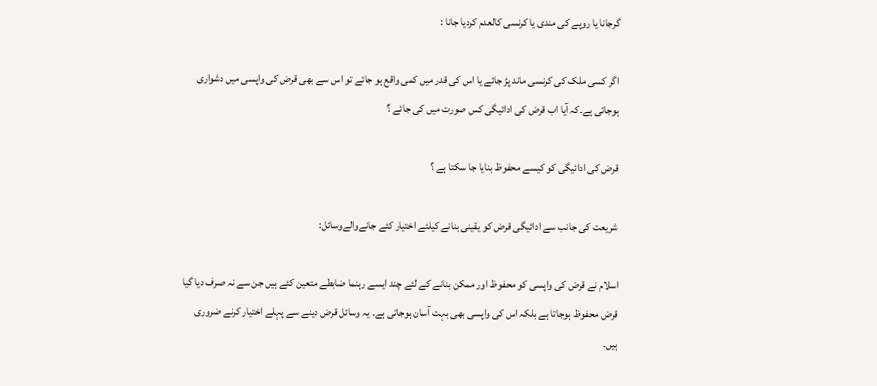گرجانا یا روپے کی مندی یا کرنسی کالعدم کردیا جانا :

اگر کسی ملک کی کرنسی ماند پڑ جائے یا اس کی قدر میں کمی واقع ہو جائے تو اس سے بھی قرض کی واپسی میں دشواری ہوجاتی ہے۔کہ آیا اب قرض کی ادائیگی کس صورت میں کی جائے ؟

قرض کی ادائیگی کو کیسے محفوظ بنایا جا سکتا ہے ؟

شریعت کی جانب سے ادائیگی قرض کو یقینی بنانے کیلئے اختیار کئے جانےوالےوسائل:

اسلام نے قرض کی واپسی کو محفوظ اور ممکن بنانے کے لئے چند ایسے رہنما ضابطے متعین کئے ہیں جن سے نہ صرف دیا گیا قرض محفوظ ہوجاتا ہے بلکہ اس کی واپسی بھی بہت آسان ہوجاتی ہے۔ یہ وسائل قرض دینے سے پہلے اختیار کرنے ضروری ہیں۔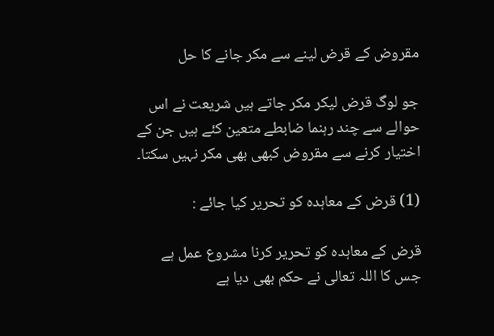مقروض کے قرض لینے سے مکر جانے کا حل

جو لوگ قرض لیکر مکر جاتے ہیں شریعت نے اس حوالے سے چند رہنما ضابطے متعین کئے ہیں جن کے اختیار کرنے سے مقروض کبھی بھی مکر نہیں سکتا۔

(1) قرض کے معاہدہ کو تحریر کیا جائے :

قرض کے معاہدہ کو تحریر کرنا مشروع عمل ہے جس کا اللہ تعالی نے حکم بھی دیا ہے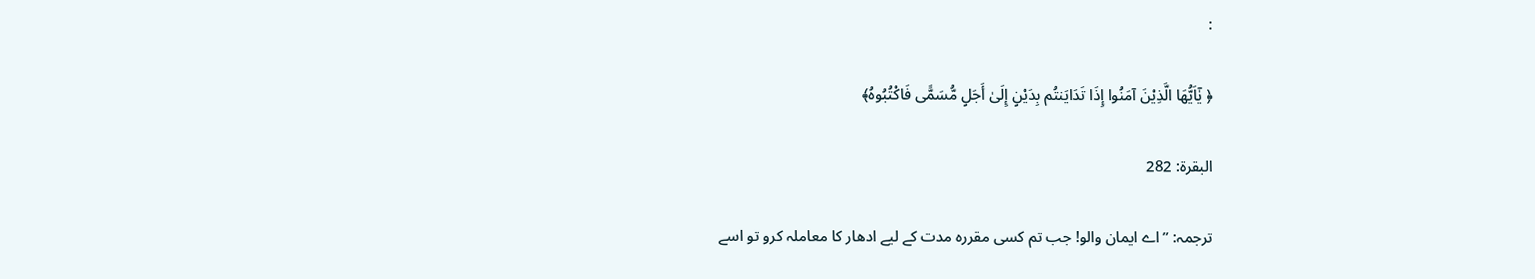:

﴿ يٰٓاَيُّهَا الَّذِيْنَ آمَنُوا إِذَا تَدَايَنتُم بِدَيْنٍ إِلَىٰ أَجَلٍ مُّسَمًّى فَاكْتُبُوهُ﴾

البقرۃ: 282

ترجمہ: ’’اے ایمان والو! جب تم کسی مقررہ مدت کے لیے ادھار کا معاملہ کرو تو اسے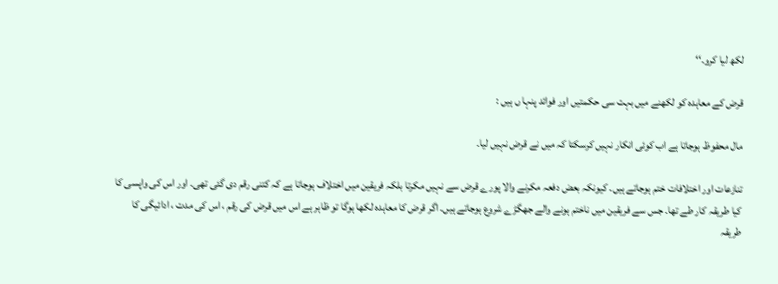لکھ لیا کرو۔‘‘

قرض کے معاہدہ کو لکھنے میں بہت سی حکمتیں اور فوائد پنہا ں ہیں :

مال محفوظ ہوجاتا ہے اب کوئی انکار نہیں کرسکتا کہ میں نے قرض نہیں لیا۔

تنازعات اور اختلافات ختم ہوجاتے ہیں۔ کیونکہ بعض دفعہ مکرنے والا پورے قرض سے نہیں مکرتا بلکہ فریقین میں اختلاف ہوجاتا ہے کہ کتنی رقم دی گئی تھی۔ اور اس کی واپسی کا کیا طریقہ کار طے تھا۔ جس سے فریقین میں ناختم ہونے والے جھگڑے شروع ہوجاتے ہیں۔ اگر قرض کا معاہدہ لکھا ہوگا تو ظاہر ہے اس میں قرض کی رقم ، اس کی مدت ، ادائیگی کا طریقہ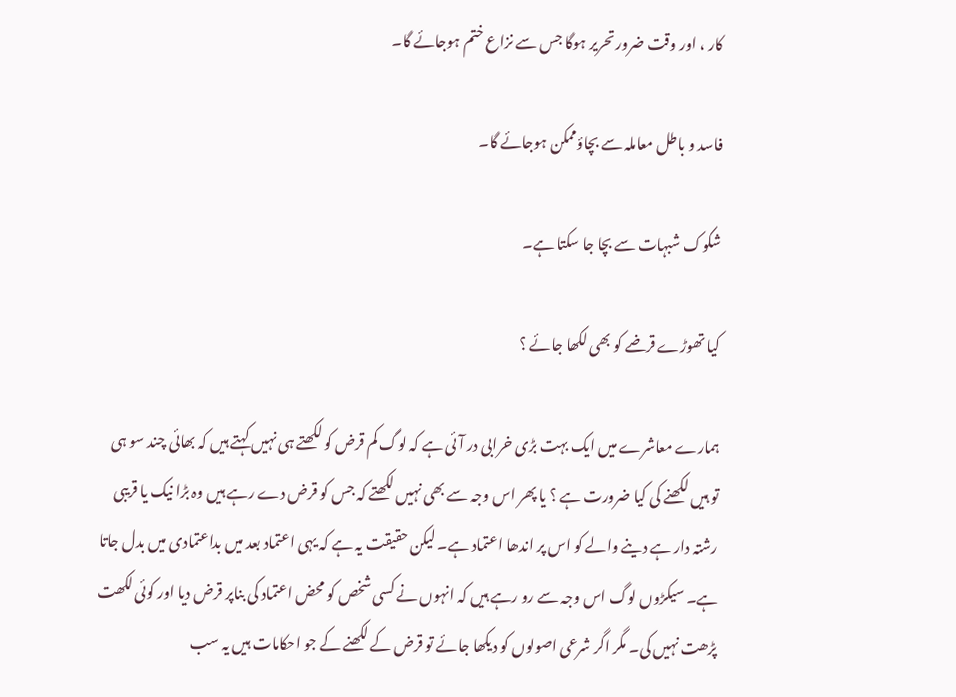کار ، اور وقت ضرور تحریر ہوگا جس سے نزاع ختم ہوجائے گا۔

فاسد و باطل معاملہ سے بچاؤممکن ہوجائے گا۔

شکوک شبہات سے بچا جا سکتا ہے۔

کیا تھوڑے قرضے کو بھی لکھا جائے ؟

ہمارے معاشرے میں ایک بہت بڑی خرابی در آئی ہے کہ لوگ کم قرض کو لکھتے ہی نہیں کہتے ہیں کہ بھائی چند سو ہی تو ہیں لکھنے کی کیا ضرورت ہے ؟ یا پھر اس وجہ سے بھی نہیں لکھتے کہ جس کو قرض دے رہے ہیں وہ بڑا نیک یا قریبی رشتہ دار ہے دینے والے کو اس پر اندھا اعتماد ہے۔ لیکن حقیقت یہ ہے کہ یہی اعتماد بعد میں بداعتمادی میں بدل جاتا ہے۔ سیکڑوں لوگ اس وجہ سے رو رہے ہیں کہ انہوں نے کسی شخص کو محض اعتماد کی بناپر قرض دیا اور کوئی لکھت پڑھت نہیں کی۔ مگر اگر شرعی اصولوں کو دیکھا جائے تو قرض کے لکھنے کے جو احکامات ہیں یہ سب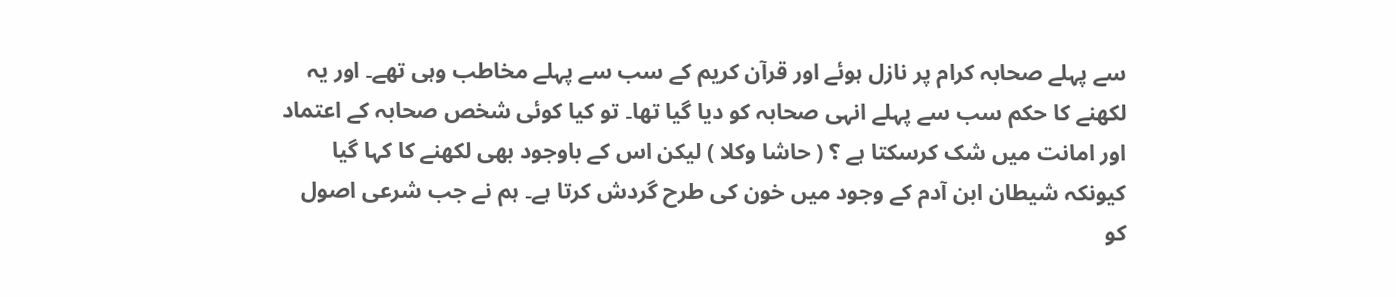سے پہلے صحابہ کرام پر نازل ہوئے اور قرآن کریم کے سب سے پہلے مخاطب وہی تھے۔ اور یہ لکھنے کا حکم سب سے پہلے انہی صحابہ کو دیا گیا تھا۔ تو کیا کوئی شخص صحابہ کے اعتماد اور امانت میں شک کرسکتا ہے ؟ ( حاشا وکلا ) لیکن اس کے باوجود بھی لکھنے کا کہا گیا کیونکہ شیطان ابن آدم کے وجود میں خون کی طرح گردش کرتا ہے۔ ہم نے جب شرعی اصول کو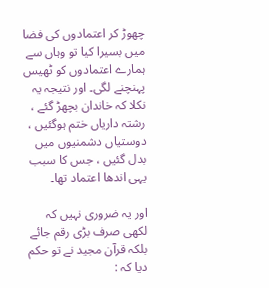چھوڑ کر اعتمادوں کی فضا میں بسیرا کیا تو وہاں سے ہمارے اعتمادوں کو ٹھیس پہنچنے لگی۔ اور نتیجہ یہ نکلا کہ خاندان بچھڑ گئے ، رشتہ داریاں ختم ہوگئیں ، دوستیاں دشمنیوں میں بدل گئیں ، جس کا سبب یہی اندھا اعتماد تھا۔

اور یہ ضروری نہیں کہ لکھی صرف بڑی رقم جائے بلکہ قرآن مجید نے تو حکم دیا کہ :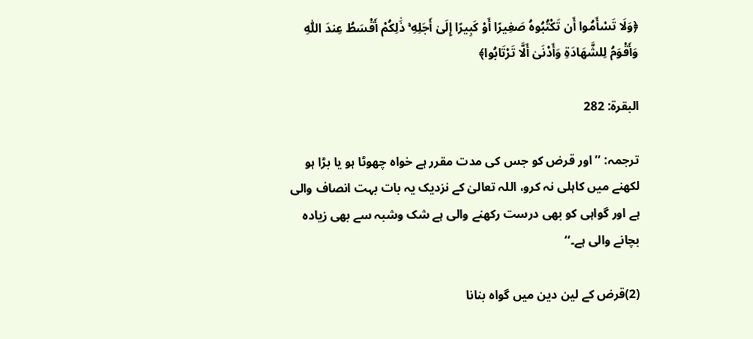﴿وَلَا تَسْأَمُوا أَن تَكْتُبُوهُ صَغِيرًا أَوْ كَبِيرًا إِلَىٰ أَجَلِهِ ۚ ذَٰلِكُمْ أَقْسَطُ عِندَ اللّٰهِ وَأَقْوَمُ لِلشَّهَادَةِ وَأَدْنَىٰ أَلَّا تَرْتَابُوا﴾

البقرۃ: 282

ترجمہ: ’’ اور قرض کو جس کی مدت مقرر ہے خواہ چھوٹا ہو یا بڑا ہو لکھنے میں کاہلی نہ کرو، اللہ تعالیٰ کے نزدیک یہ بات بہت انصاف والی ہے اور گواہی کو بھی درست رکھنے والی ہے شک وشبہ سے بھی زیادہ بچانے والی ہے۔‘‘

(2)قرض کے لین دین میں گواہ بنانا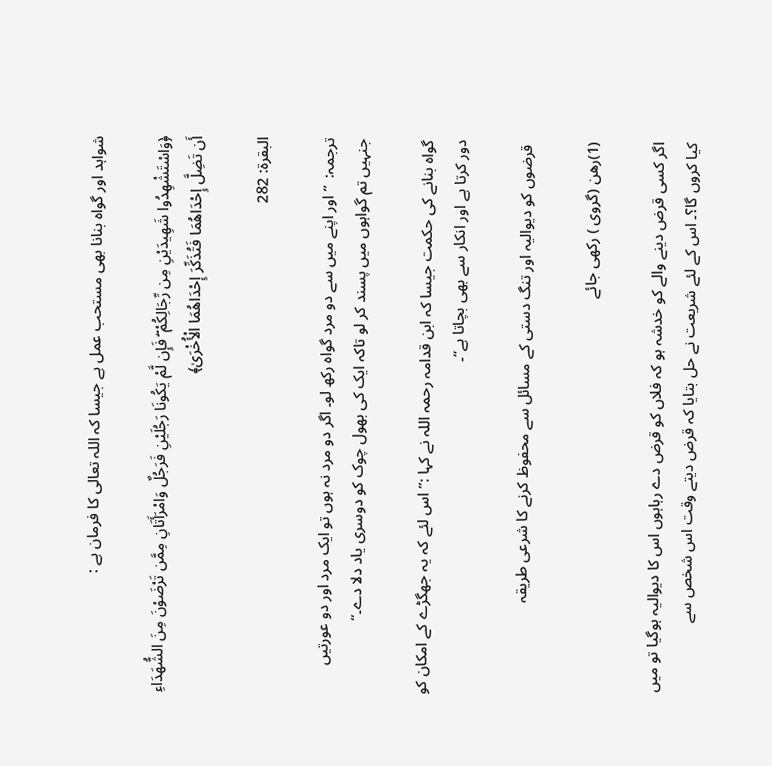شواہد اور گواہ بنانا بھی مستحب عمل ہے جیسا کہ اللہ تعالی کا فرمان ہے :

﴿وَاسْتَشْهِدُوا شَهِيدَيْنِ مِن رِّجَالِكُمْ ۖ فَإِن لَّمْ يَكُونَا رَجُلَيْنِ فَرَجُلٌ وَامْرَأَتَانِ مِمَّن تَرْضَوْنَ مِنَ الشُّهَدَاءِ أَن تَضِلَّ إِحْدَاهُمَا فَتُذَكِّرَ إِحْدَاهُمَا الْأُخْرَىٰ﴾

البقرۃ: 282

ترجمہ:  ’’اور اپنے میں سے دو مرد گواہ رکھ لو۔ اگر دو مرد نہ ہوں تو ایک مرد اور دو عورتیں جنہیں تم گواہوں میں پسند کر لو تاکہ ایک کی بھول چوک کو دوسری یاد دلا دے۔‘‘

گواہ بنانے کی حکمت جیسا کہ ابن قدامہ رحمہ اللہ نے کہا :’’ اس لئے کہ یہ جھگڑے کے امکان کو دور کرتا ہے اور انکار سے بھی بچاتا ہے‘‘۔

 قرضوں کو دیوالیہ اور تنگ دستی کے مسائل سے محفوظ کرنے کا شرعی طریقہ

(1)رھن (گروی ) رکھی جائے

اگر کسی قرض دینے والے کو خدشہ ہو کہ فلاں کو قرض دے رہاہوں اس کا دیوالیہ ہوگیا تو میں کیا کروں گا؟۔ اس کے لئے شریعت نے حل بتایا کہ قرض دیتے وقت اس شخص سے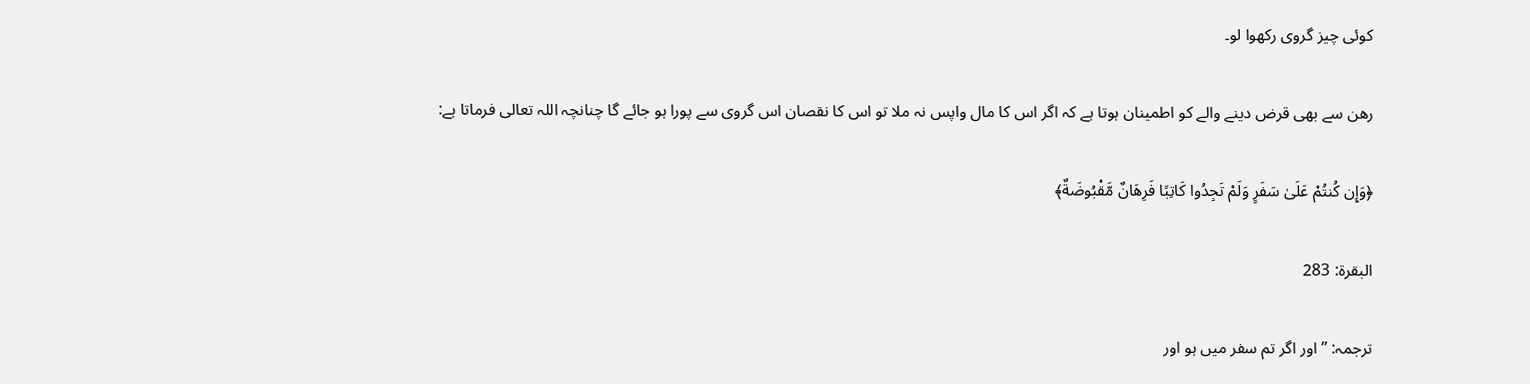کوئی چیز گروی رکھوا لو۔

رھن سے بھی قرض دینے والے کو اطمینان ہوتا ہے کہ اگر اس کا مال واپس نہ ملا تو اس کا نقصان اس گروی سے پورا ہو جائے گا چنانچہ اللہ تعالی فرماتا ہے:

﴿وَإِن كُنتُمْ عَلَىٰ سَفَرٍ وَلَمْ تَجِدُوا كَاتِبًا فَرِهَانٌ مَّقْبُوضَةٌ﴾

البقرۃ: 283

ترجمہ: ’’اور اگر تم سفر میں ہو اور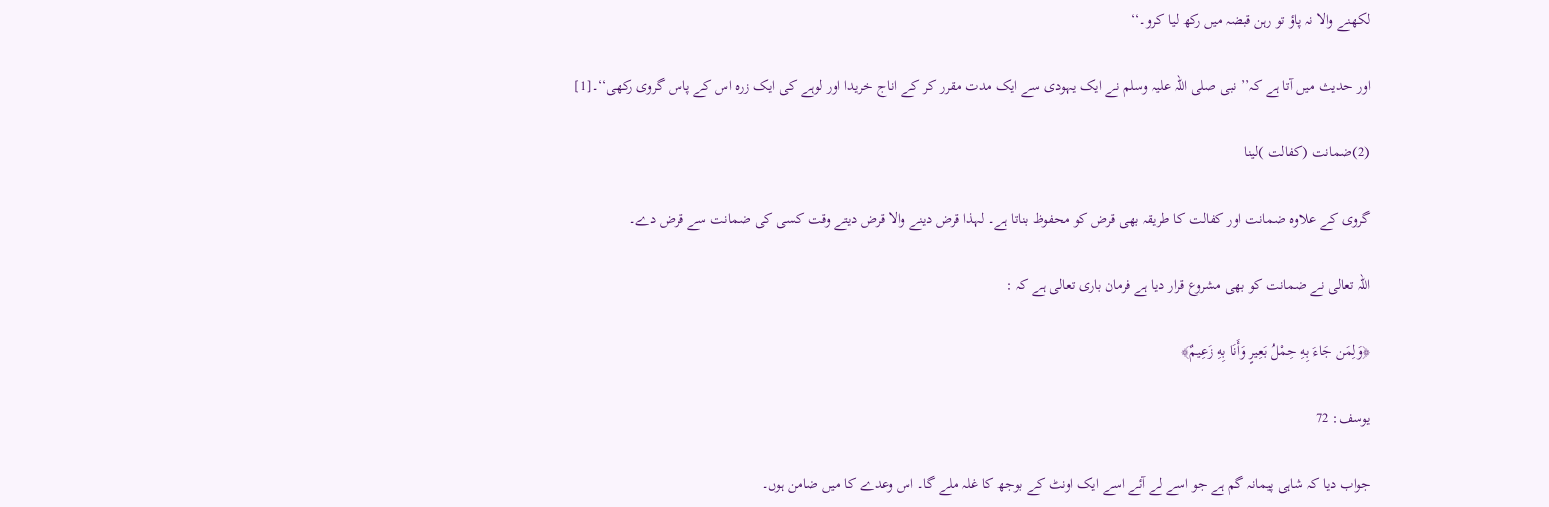لکھنے والا نہ پاؤ تو رہن قبضہ میں رکھ لیا کرو۔‘‘

اور حدیث میں آتا ہے کہ’’ نبی صلی اللہ علیہ وسلم نے ایک یہودی سے ایک مدت مقرر کر کے اناج خریدا اور لوہے کی ایک زرہ اس کے پاس گروی رکھی‘‘۔[1]

(2)ضمانت (کفالت )لینا

گروی کے علاوہ ضمانت اور کفالت کا طریقہ بھی قرض کو محفوظ بناتا ہے۔ لہذا قرض دینے والا قرض دیتے وقت کسی کی ضمانت سے قرض دے۔

اللہ تعالی نے ضمانت کو بھی مشروع قرار دیا ہے فرمان باری تعالی ہے کہ :

﴿وَلِمَن جَاءَ بِهِ حِمْلُ بَعِيرٍ وَأَنَا بِهِ زَعِيمٌ﴾

یوسف: 72

جواب دیا کہ شاہی پیمانہ گم ہے جو اسے لے آئے اسے ایک اونٹ کے بوجھ کا غلہ ملے گا۔ اس وعدے کا میں ضامن ہوں۔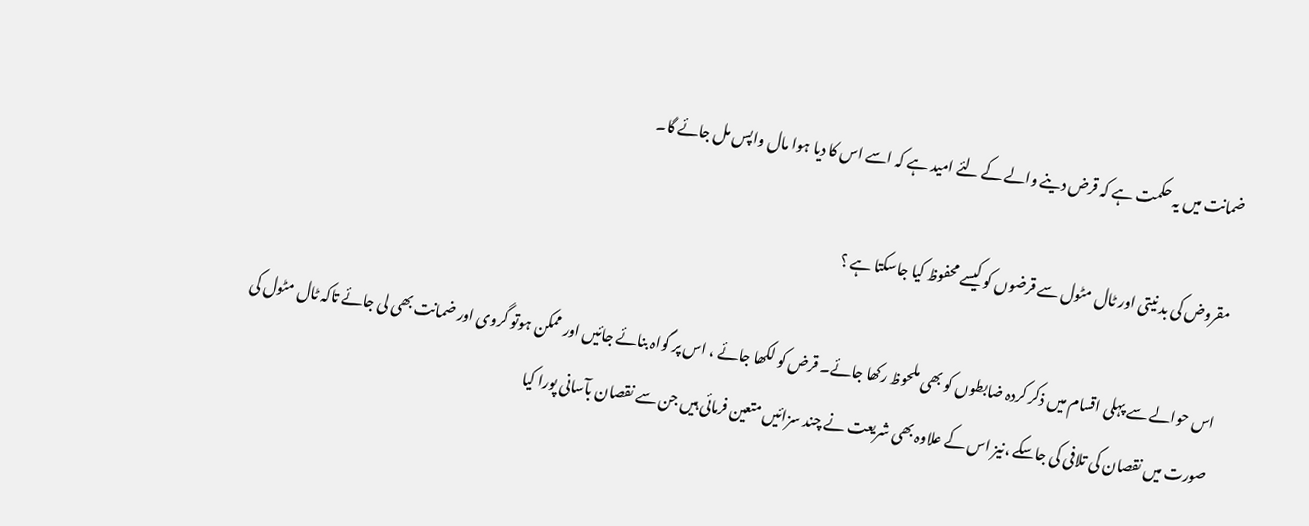ضمانت میں یہ حکمت ہے کہ قرض دینے والے کے لئے امید ہے کہ اسے اس کا دیا ہوا مال واپس مل جائے گا۔

مقروض کی بد نیتی اور ٹال مٹول سے قرضوں کو کیسے محفوظ کیا جاسکتا ہے ؟

اس حوالے سے پہلی اقسام میں ذکر کردہ ضابطوں کو بھی ملحوظ رکھا جائے۔ قرض کو لکھا جائے ، اس پر گواہ بنائے جائیں اور ممکن ہوتو گروی اور ضمانت بھی لی جائے تاکہ ٹال مٹول کی صورت میں نقصان کی تلافی کی جاسکے ،نیز اس کے علاوہ بھی شریعت نے چند سزائیں متعین فرمائی ہیں جن سے نقصان بآسانی پورا کیا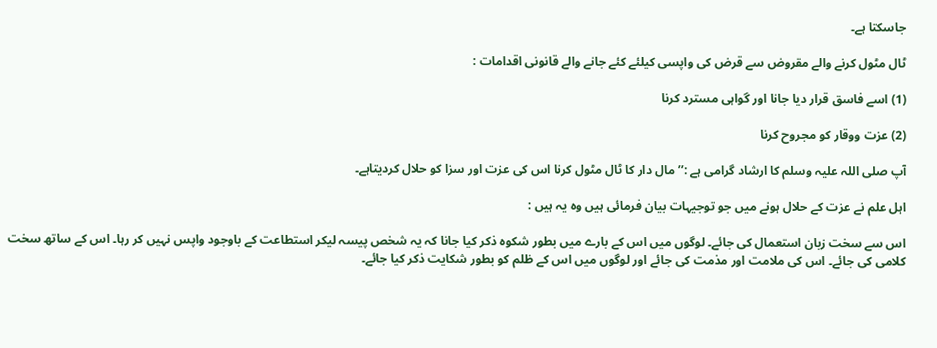جاسکتا ہے۔

ٹال مٹول کرنے والے مقروض سے قرض کی واپسی کیلئے کئے جانے والے قانونی اقدامات :

(1) اسے فاسق قرار دیا جانا اور گواہی مسترد کرنا

(2) عزت ووقار کو مجروح کرنا

آپ صلی اللہ علیہ وسلم کا ارشاد گرامی ہے :’’ مال دار کا ٹال مٹول کرنا اس کی عزت اور سزا کو حلال کردیتاہے۔

اہل علم نے عزت کے حلال ہونے میں جو توجیہات بیان فرمائی ہیں وہ یہ ہیں :

اس سے سخت زبان استعمال کی جائے۔ لوگوں میں اس کے بارے میں بطور شکوہ ذکر کیا جانا کہ یہ شخص پیسہ لیکر استطاعت کے باوجود واپس نہیں کر رہا۔ اس کے ساتھ سخت کلامی کی جائے۔ اس کی ملامت اور مذمت کی جائے اور لوگوں میں اس کے ظلم کو بطور شکایت ذکر کیا جائے۔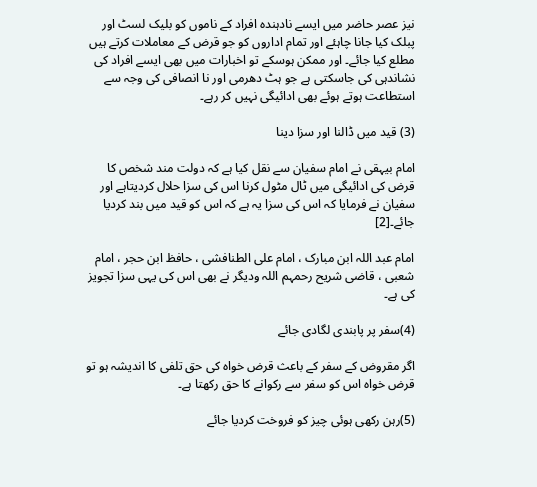نیز عصر حاضر میں ایسے نادہندہ افراد کے ناموں کو بلیک لسٹ اور پبلک کیا جانا چاہئے اور تمام اداروں کو جو قرض کے معاملات کرتے ہیں مطلع کیا جائے۔ اور ممکن ہوسکے تو اخبارات میں بھی ایسے افراد کی نشاندہی کی جاسکتی ہے جو ہٹ دھرمی اور نا انصافی کی وجہ سے استطاعت ہوتے ہوئے بھی ادائیگی نہیں کر رہے۔

(3) قید میں ڈالنا اور سزا دینا

امام بیہقی نے امام سفیان سے نقل کیا ہے کہ دولت مند شخص کا قرض کی ادائیگی میں ٹال مٹول کرنا اس کی سزا حلال کردیتاہے اور سفیان نے فرمایا کہ اس کی سزا یہ ہے کہ اس کو قید میں بند کردیا جائے۔[2]

امام عبد اللہ ابن مبارک ، امام علی الطنافشی ، حافظ ابن حجر ، امام شعبی ، قاضی شریح رحمہم اللہ ودیگر نے بھی اس کی یہی سزا تجویز کی ہے۔

(4)سفر پر پابندی لگادی جائے

اگر مقروض کے سفر کے باعث قرض خواہ کی حق تلفی کا اندیشہ ہو تو قرض خواہ اس کو سفر سے رکوانے کا حق رکھتا ہے۔

(5)رہن رکھی ہوئی چیز کو فروخت کردیا جائے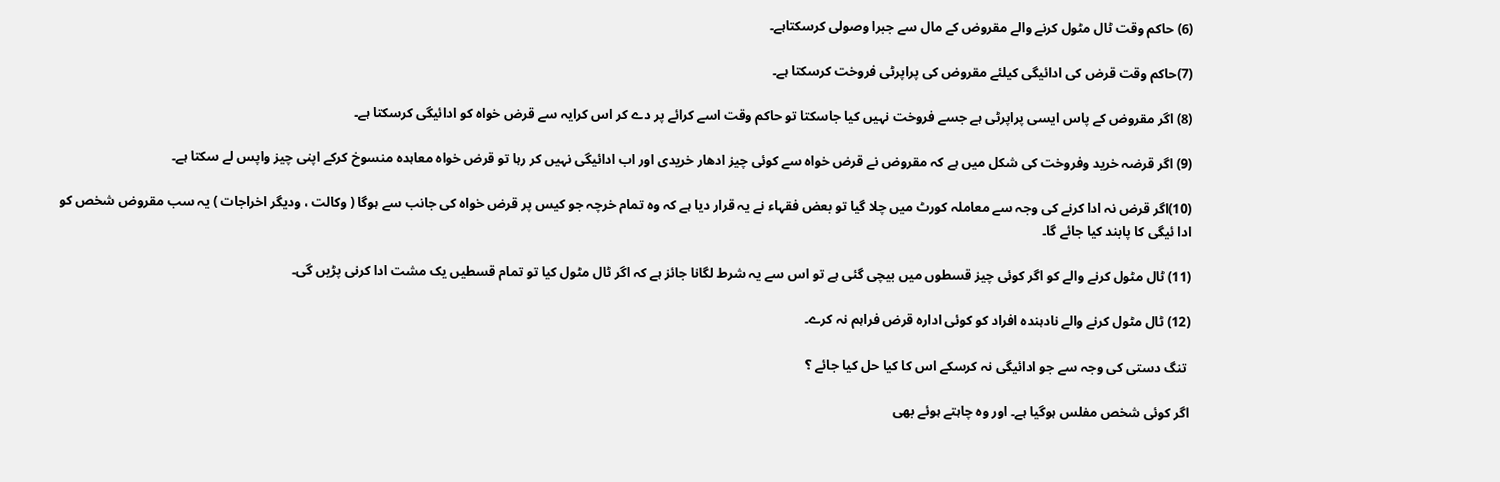(6) حاکم وقت ٹال مٹول کرنے والے مقروض کے مال سے جبرا وصولی کرسکتاہے۔

(7)حاکم وقت قرض کی ادائیگی کیلئے مقروض کی پراپرٹی فروخت کرسکتا ہے۔

(8) اگر مقروض کے پاس ایسی پراپرٹی ہے جسے فروخت نہیں کیا جاسکتا تو حاکم وقت اسے کرائے پر دے کر اس کرایہ سے قرض خواہ کو ادائیگی کرسکتا ہے۔

(9) اگر قرضہ خرید وفروخت کی شکل میں ہے کہ مقروض نے قرض خواہ سے کوئی چیز ادھار خریدی اور اب ادائیگی نہیں کر رہا تو قرض خواہ معاہدہ منسوخ کرکے اپنی چیز واپس لے سکتا ہے۔

(10)اگر قرض نہ ادا کرنے کی وجہ سے معاملہ کورٹ میں چلا گیا تو بعض فقہاء نے یہ قرار دیا ہے کہ وہ تمام خرچہ جو کیس پر قرض خواہ کی جانب سے ہوگا ( وکالت ، ودیگر اخراجات ) یہ سب مقروض شخص کو ادا ئیگی کا پابند کیا جائے گا۔

(11) ٹال مٹول کرنے والے کو اگر کوئی چیز قسطوں میں بیچی گئی ہے تو اس سے یہ شرط لگانا جائز ہے کہ اگر ٹال مٹول کیا تو تمام قسطیں یک مشت ادا کرنی پڑیں گی۔

(12) ٹال مٹول کرنے والے نادہندہ افراد کو کوئی ادارہ قرض فراہم نہ کرے۔

 تنگ دستی کی وجہ سے جو ادائیگی نہ کرسکے اس کا کیا حل کیا جائے ؟

اگر کوئی شخص مفلس ہوگیا ہے۔ اور وہ چاہتے ہوئے بھی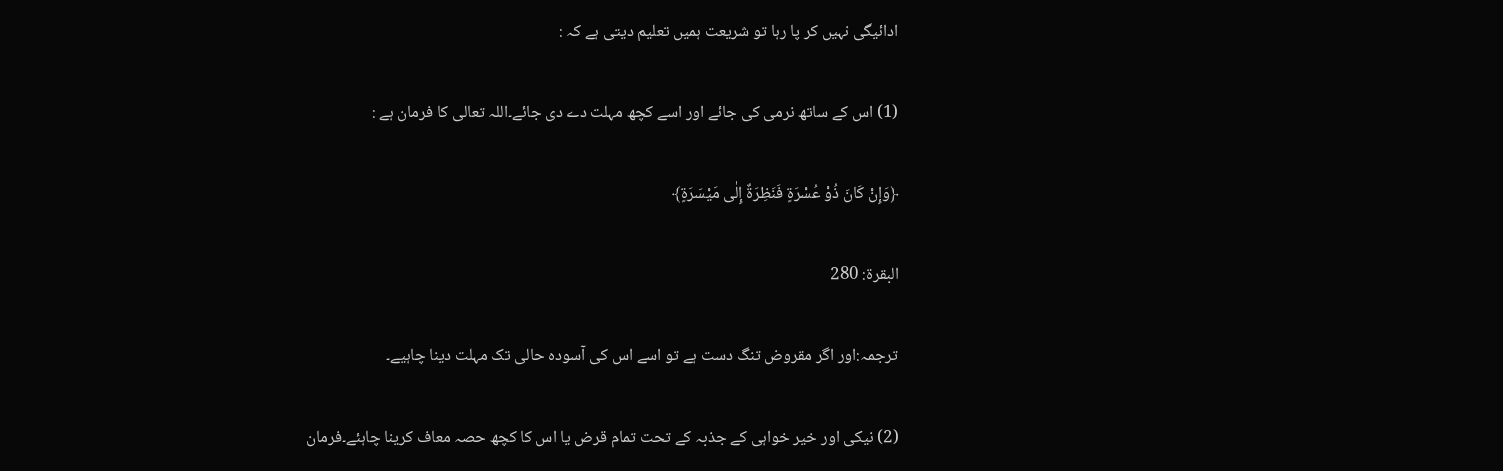ادائیگی نہیں کر پا رہا تو شریعت ہمیں تعلیم دیتی ہے کہ :

(1) اس کے ساتھ نرمی کی جائے اور اسے کچھ مہلت دے دی جائے۔اللہ تعالی کا فرمان ہے :

﴿وَإِنْ كَانَ ذُوْ عُسْرَةٍ فَنَظِرَةٌ إِلٰى مَيْسَرَةٍ﴾

البقرۃ: 280

ترجمہ:اور اگر مقروض تنگ دست ہے تو اسے اس کی آسودہ حالی تک مہلت دینا چاہیے۔

(2) نیکی اور خیر خواہی کے جذبہ کے تحت تمام قرض یا اس کا کچھ حصہ معاف کرینا چاہئے۔فرمان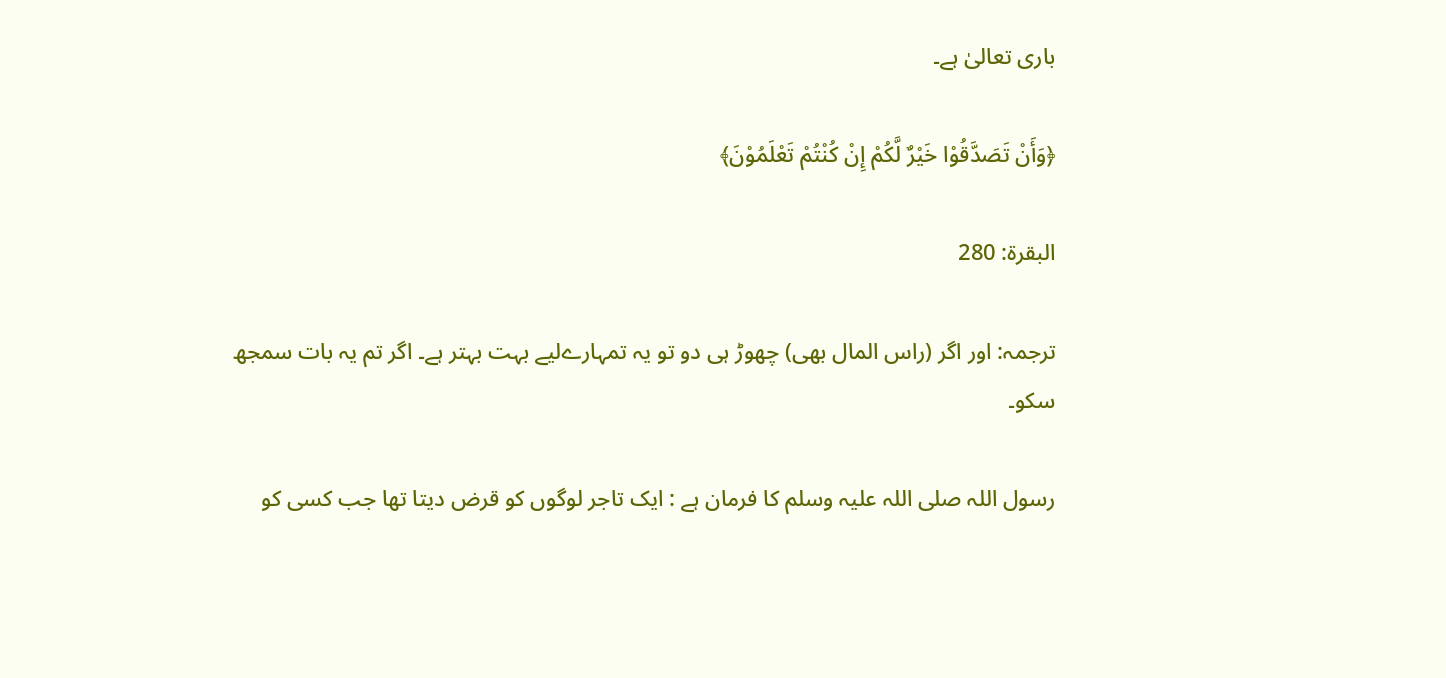باری تعالیٰ ہے۔

﴿وَأَنْ تَصَدَّقُوْا خَيْرٌ لَّكُمْ إِنْ كُنْتُمْ تَعْلَمُوْنَ﴾

البقرۃ: 280

ترجمہ: اور اگر (راس المال بھی) چھوڑ ہی دو تو یہ تمہارےلیے بہت بہتر ہے۔ اگر تم یہ بات سمجھ سکو۔

رسول اللہ صلی اللہ علیہ وسلم کا فرمان ہے : ایک تاجر لوگوں کو قرض دیتا تھا جب کسی کو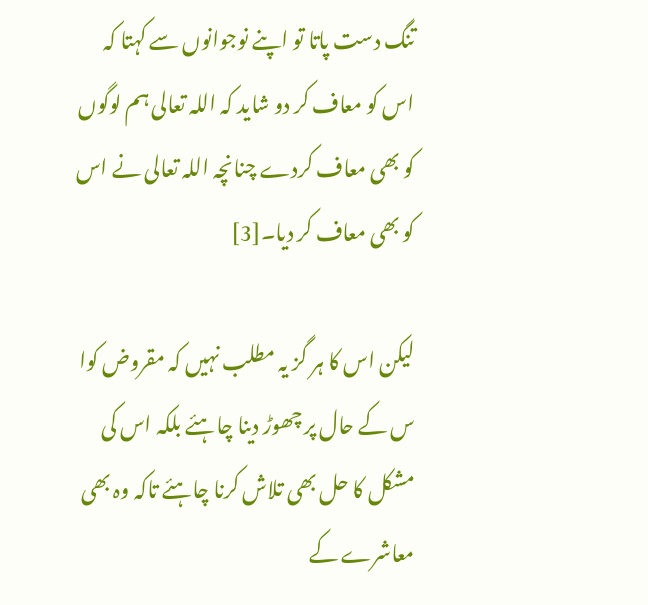تنگ دست پاتا تو اپنے نوجوانوں سے کہتا کہ اس کو معاف کر دو شاید کہ اللہ تعالی ہم لوگوں کو بھی معاف کردے چنانچہ اللہ تعالی نے اس کو بھی معاف کر دیا۔[3]

لیکن اس کا ہر گز یہ مطلب نہیں کہ مقروض کوا س کے حال پر چھوڑ دینا چاہئے بلکہ اس کی مشکل کا حل بھی تلاش کرنا چاہئے تاکہ وہ بھی معاشرے کے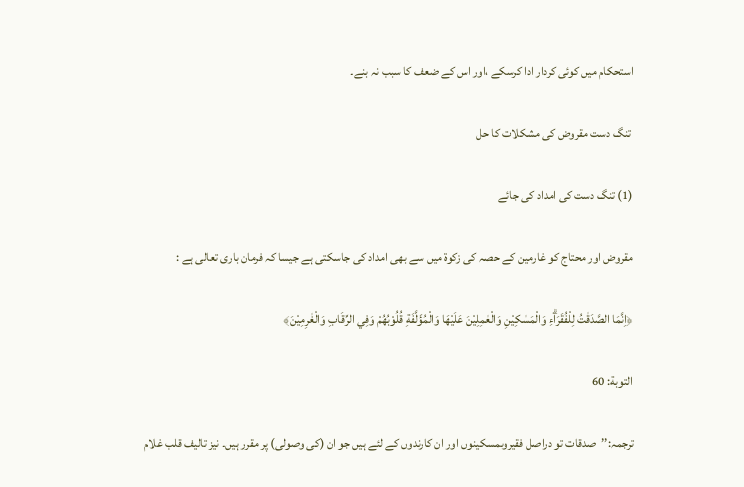استحکام میں کوئی کردار ادا کرسکے ،اور اس کے ضعف کا سبب نہ بنے۔

 تنگ دست مقروض کی مشکلات کا حل

(1) تنگ دست کی امداد کی جائے

مقروض اور محتاج کو غارمین کے حصہ کی زکوۃ میں سے بھی امداد کی جاسکتی ہے جیسا کہ فرمان باری تعالی ہے :

﴿اِنَّمَا الصَّدَقٰتُ لِلْفُقَرَاۗءِ وَالْمَسٰكِيْنِ وَالْعٰمِلِيْنَ عَلَيْهَا وَالْمُؤَلَّفَةِ قُلُوْبُهُمْ وَفِي الرِّقَابِ وَالْغٰرِمِيْنَ﴾

التوبة: 60

ترجمہ:’’صدقات تو دراصل فقیروںمسکینوں اور ان کارندوں کے لئے ہیں جو ان (کی وصولی) پر مقرر ہیں۔ نیز تالیف قلب غلام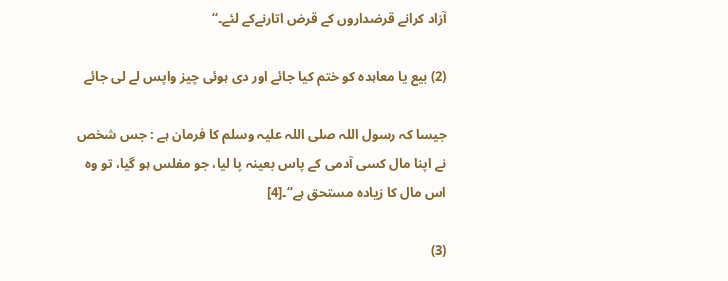آزاد کرانے قرضداروں کے قرض اتارنےکے لئے۔‘‘

(2) بیع یا معاہدہ کو ختم کیا جائے اور دی ہوئی چیز واپس لے لی جائے

جیسا کہ رسول اللہ صلی اللہ علیہ وسلم کا فرمان ہے : جس شخص نے اپنا مال کسی آدمی کے پاس بعینہ پا لیا، جو مفلس ہو گیا، تو وہ اس مال کا زیادہ مستحق ہے‘‘۔[4]

(3)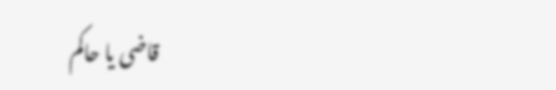قاضی یا حاکم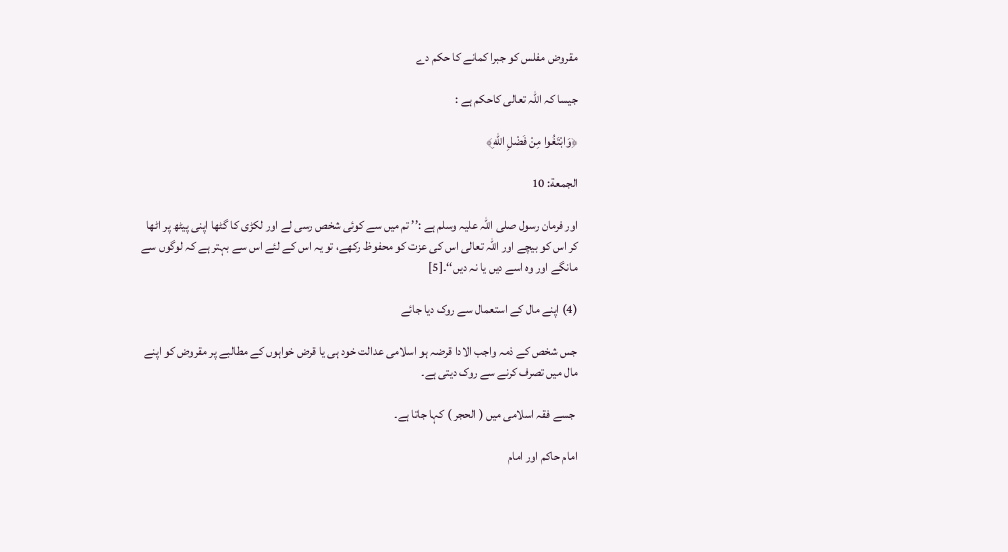مقروض مفلس کو جبرا کمانے کا حکم دے

جیسا کہ اللہ تعالی کاحکم ہے :

﴿وَابْتَغُوا مِنْ فَضْلِ اللّٰهِ﴾

الجمعة: 10

اور فرمان رسول صلی اللہ علیہ وسلم ہے :’’ تم میں سے کوئی شخص رسی لے اور لکڑی کا گٹھا اپنی پیٹھ پر اٹھا کر اس کو بیچے اور اللہ تعالی اس کی عزت کو محفوظ رکھے، تو یہ اس کے لئے اس سے بہتر ہے کہ لوگوں سے مانگے اور وہ اسے دیں یا نہ دیں‘‘۔[5]

(4) اپنے مال کے استعمال سے روک دیا جائے

جس شخص کے ذمہ واجب الادا قرضہ ہو اسلامی عدالت خود ہی یا قرض خواہوں کے مطالبے پر مقروض کو اپنے مال میں تصرف کرنے سے روک دیتی ہے۔

 جسے فقہ اسلامی میں ( الحجر ) کہا جاتا ہے۔

امام حاکم اور امام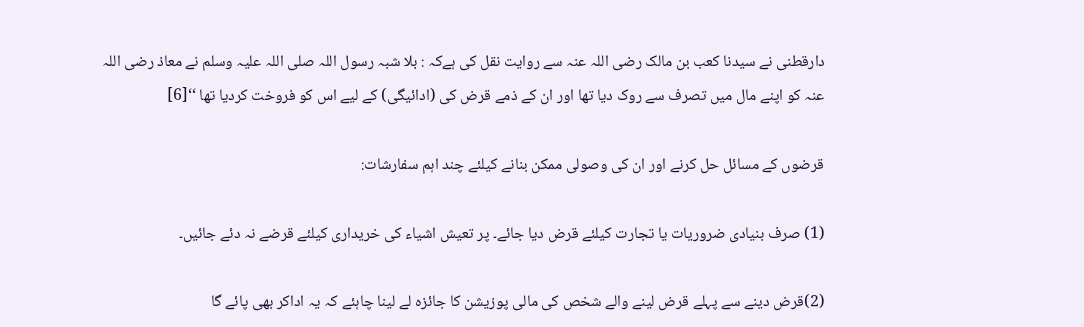دارقطنی نے سیدنا کعب بن مالک رضی اللہ عنہ سے روایت نقل کی ہےکہ : بلا شبہ رسول اللہ صلی اللہ علیہ وسلم نے معاذ رضی اللہ عنہ کو اپنے مال میں تصرف سے روک دیا تھا اور ان کے ذمے قرض کی (ادائیگی) کے لیے اس کو فروخت کردیا تھا ‘‘[6]

قرضوں کے مسائل حل کرنے اور ان کی وصولی ممکن بنانے کیلئے چند اہم سفارشات:

(1) صرف بنیادی ضروریات یا تجارت کیلئے قرض دیا جائے۔ پر تعیش اشیاء کی خریداری کیلئے قرضے نہ دئے جائیں۔

(2)قرض دینے سے پہلے قرض لینے والے شخص کی مالی پوزیشن کا جائزہ لے لینا چاہئے کہ یہ اداکر بھی پائے گا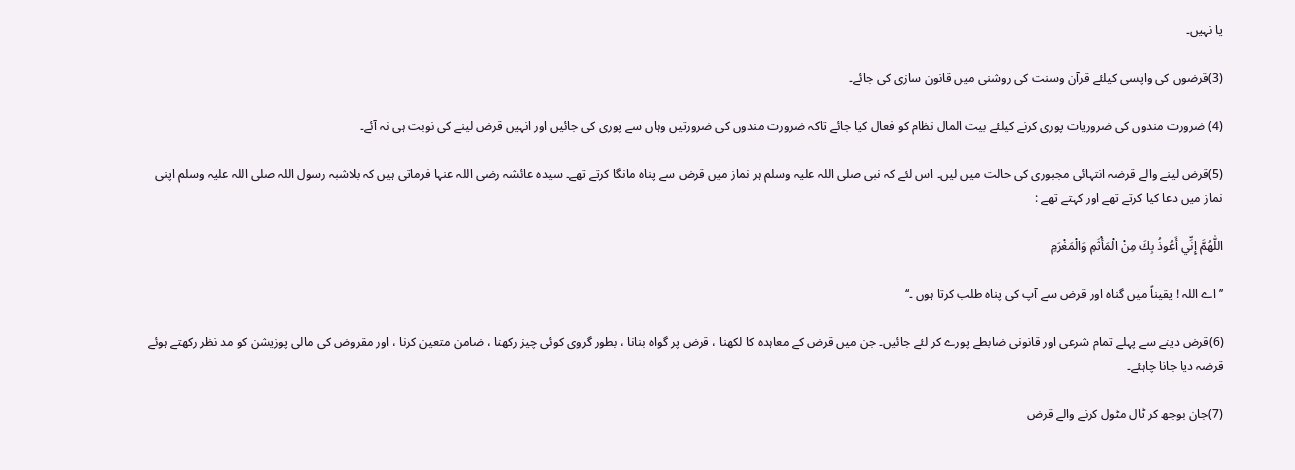یا نہیں۔

(3)قرضوں کی واپسی کیلئے قرآن وسنت کی روشنی میں قانون سازی کی جائے۔

(4) ضرورت مندوں کی ضروریات پوری کرنے کیلئے بیت المال نظام کو فعال کیا جائے تاکہ ضرورت مندوں کی ضرورتیں وہاں سے پوری کی جائیں اور انہیں قرض لینے کی نوبت ہی نہ آئے۔

(5)قرض لینے والے قرضہ انتہائی مجبوری کی حالت میں لیں۔ اس لئے کہ نبی صلی اللہ علیہ وسلم ہر نماز میں قرض سے پناہ مانگا کرتے تھے۔ سیدہ عائشہ رضی اللہ عنہا فرماتی ہیں کہ بلاشبہ رسول اللہ صلی اللہ علیہ وسلم اپنی نماز میں دعا کیا کرتے تھے اور کہتے تھے :

اللّٰهُمَّ إِنِّي أَعُوذُ بِكَ مِنْ الْمَأْثَمِ وَالْمَغْرَمِ

’’اے اللہ ! یقیناً میں گناہ اور قرض سے آپ کی پناہ طلب کرتا ہوں ۔‘‘

(6)قرض دینے سے پہلے تمام شرعی اور قانونی ضابطے پورے کر لئے جائیں۔ جن میں قرض کے معاہدہ کا لکھنا ، قرض پر گواہ بنانا ، بطور گروی کوئی چیز رکھنا ، ضامن متعین کرنا ، اور مقروض کی مالی پوزیشن کو مد نظر رکھتے ہوئے قرضہ دیا جانا چاہئے۔

(7)جان بوجھ کر ٹال مٹول کرنے والے قرض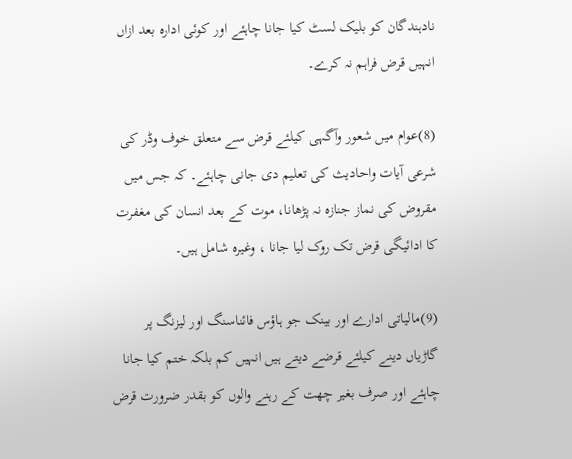نادہندگان کو بلیک لسٹ کیا جانا چاہئے اور کوئی ادارہ بعد ازاں انہیں قرض فراہم نہ کرے۔

(8)عوام میں شعور وآگہی کیلئے قرض سے متعلق خوف وڈر کی شرعی آیات واحادیث کی تعلیم دی جانی چاہئے۔ کہ جس میں مقروض کی نماز جنازہ نہ پڑھانا، موت کے بعد انسان کی مغفرت کا ادائیگی قرض تک روک لیا جانا ، وغیرہ شامل ہیں۔

(9)مالیاتی ادارے اور بینک جو ہاؤس فائناسنگ اور لیزنگ پر گاڑیاں دینے کیلئے قرضے دیتے ہیں انہیں کم بلکہ ختم کیا جانا چاہئے اور صرف بغیر چھت کے رہنے والوں کو بقدر ضرورت قرض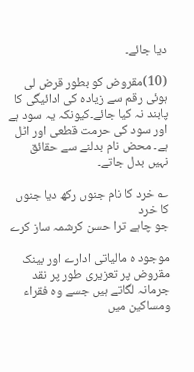دیا جائے۔

(10)مقروض کو بطور قرض لی ہوئی رقم سے زیادہ کی ادائیگی کا پابند نہ کیا جائے۔کیونکہ یہ سود ہے اور سود کی حرمت قطعی اور اٹل ہے۔ محض نام بدلنے سے حقائق نہیں بدل جاتے۔

؎ خرد کا نام جنوں رکھ دیا جنوں کا خرد
جو چاہے ترا حسن کرشمہ ساز کرے

موجود ہ مالیاتی ادارے اور بینک مقروض پر تعزیری طور پر نقد جرمانہ لگاتے ہیں جسے وہ فقراء ومساکین میں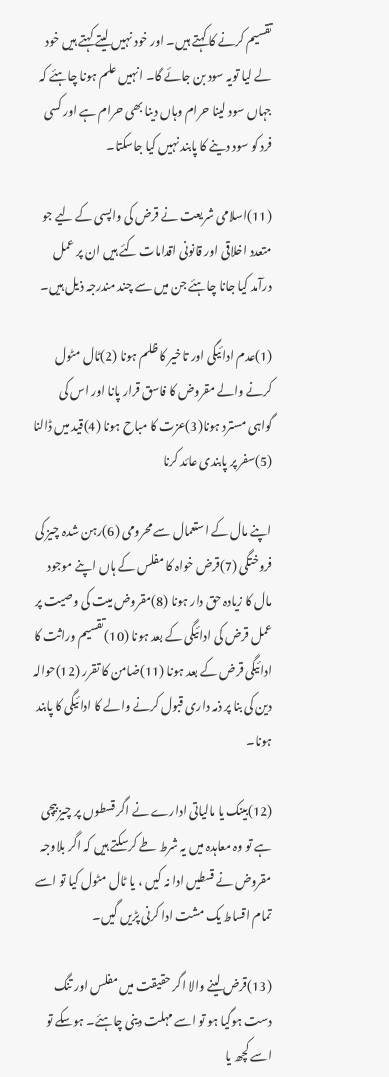تقسیم کرنے کا کہتے ہیں۔ اور خود نہیں لیتے کہتے ہیں خود لے لیا تویہ سود بن جائے گا۔ انہیں علم ہونا چاہئے کہ جہاں سود لینا حرام وہاں دینا بھی حرام ہے اور کسی فرد کو سود دینے کا پابند نہیں کیا جاسکتا۔

(11)اسلامی شریعت نے قرض کی واپسی کے لیے جو متعدد اخلاقی اور قانونی اقدامات کئے ہیں ان پر عمل درآمد کیا جانا چاہئے جن میں سے چند مندرجہ ذیل ہیں۔

(1)عدم ادائیگی اور تاخیر کا ظلم ہونا (2)ٹال مٹول کرنے والے مقروض کا فاسق قرار پانا اور اس کی گواہی مسترد ہونا(3)عزت کا مباح ہونا (4)قید میں ڈالنا (5)سفر پر پابندی عائد کرنا

اپنے مال کے استعمال سے محرومی (6)رہن شدہ چیز کی فروختگی (7)قرض خواہ کا مفلس کے ہاں اپنے موجود مال کا زیادہ حق دار ہونا (8)مقروض میت کی وصیت پر عمل قرض کی ادائیگی کے بعد ہونا (10)تقسیم وراثت کا ادائیگی قرض کے بعد ہونا (11)ضامن کا تقرر (12)حوالہ دین کی بنا پر ذمہ داری قبول کرنے والے کا ادائیگی کا پابند ہونا۔

(12)بینک یا مالیاتی ادارے نے اگر قسطوں پر چیز بیچی ہے تو وہ معاہدہ میں یہ شرط طے کرسکتے ہیں کہ اگر بلاوجہ مقروض نے قسطیں ادا نہ کیں ، یا ٹال مٹول کیا تو اسے تمام اقساط یک مشت ادا کرنی پڑیں گیں۔

(13)قرض لینے والا اگر حقیقت میں مفلس اور تنگ دست ہوگیا ہو تو اسے مہلت دینی چاہئے۔ ہوسکے تو اسے کچھ یا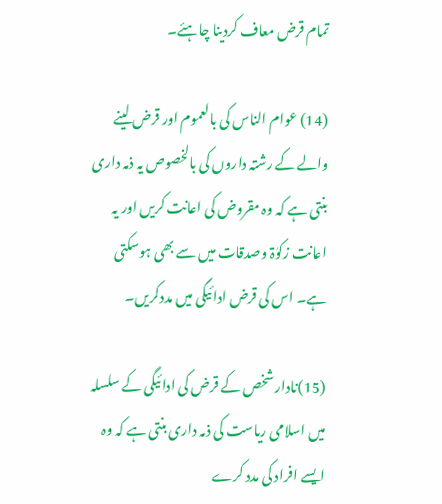تمام قرض معاف کردینا چاہئے۔

(14) عوام الناس کی بالعموم اور قرض لینے والے کے رشتہ داروں کی بالخصوص یہ ذمہ داری بنتی ہے کہ وہ مقروض کی اعانت کریں اور یہ اعانت زکوٰۃ وصدقات میں سے بھی ہوسکتی ہے۔ اس کی قرض ادائیگی میں مددکریں۔

(15)نادار شخص کے قرض کی ادائیگی کے سلسلہ میں اسلامی ریاست کی ذمہ داری بنتی ہے کہ وہ ایسے افراد کی مدد کرے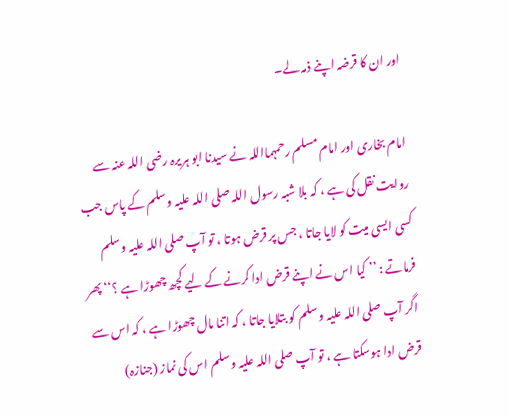اور ان کا قرضہ اپنے ذمہ لے۔

امام بخاری اور امام مسلم رحمہمااللہ نے سیدنا ابو ہریرہ رضی اللہ عنہ سے روایت نقل کی ہے ، کہ بلا شبہ رسول اللہ صلی اللہ علیہ وسلم کے پاس جب کسی ایسی میت کو لایا جاتا ، جس پر قرض ہوتا ، تو آپ صلی اللہ علیہ وسلم فرماتے : ’’ کیا اس نے اپنے قرض ادا کرنے کے لیے کچھ چھوڑا ہے ؟‘‘ پھر اگر آپ صلی اللہ علیہ وسلم کو بتلایا جاتا ، کہ اتنا مال چھوڑا ہے ، کہ اس سے قرض ادا ہوسکتا ہے ، تو آپ صلی اللہ علیہ وسلم اس کی نماز (جنازہ)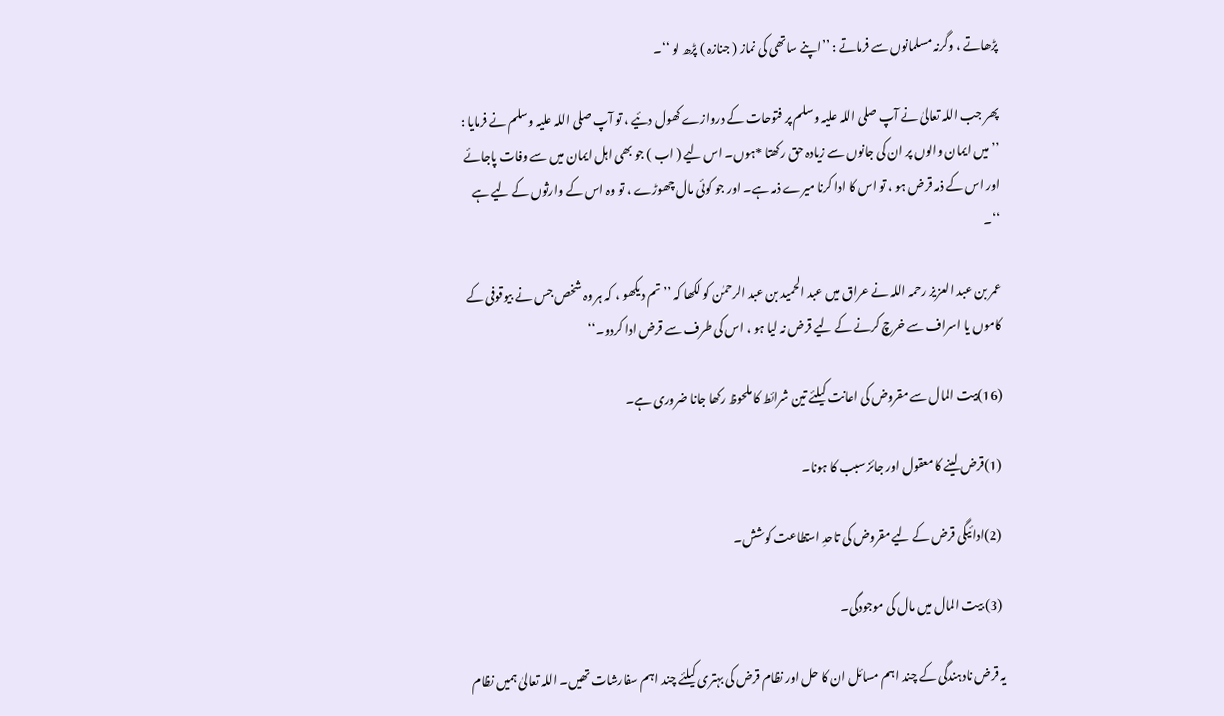پڑھاتے ، وگرنہ مسلمانوں سے فرماتے : ’’اپنے ساتھی کی نماز ( جنازہ ) پڑھ لو ‘‘۔

پھر جب اللہ تعالیٰ نے آپ صلی اللہ علیہ وسلم پر فتوحات کے دروازے کھول دئیے ، تو آپ صلی اللہ علیہ وسلم نے فرمایا : ’’میں ایمان والوں پر ان کی جانوں سے زیادہ حق رکھتا *ہوں۔ اس لیے ( اب ) جو بھی اہل ایمان میں سے وفات پاجائے اور اس کے ذمہ قرض ہو ، تو اس کا ادا کرنا میرے ذمہ ہے۔ اور جو کوئی مال چھوڑے ، تو وہ اس کے وارثوں کے لیے ہے ‘‘۔

عمر بن عبد العزیز رحمہ اللہ نے عراق میں عبد الحمید بن عبد الرحمٰن کو لکھا کہ ’’ تم دیکھو ، کہ ہر وہ شخص جس نے بیوقوفی کے کاموں یا اسراف سے خرچ کرنے کے لیے قرض نہ لیا ہو ، اس کی طرف سے قرض ادا کردو۔‘‘

(16)بیت المال سے مقروض کی اعانت کیلئے تین شرائط کا ملحوظ رکھا جانا ضروری ہے۔

 (1)قرض لینے کا معقول اور جائز سبب کا ہونا۔

 (2)ادائیگی قرض کے لیے مقروض کی تاحدِ استطاعت کوشش۔

 (3) بیت المال میں مال کی موجودگی۔

یہ قرض نادہندگی کے چند اہم مسائل ان کا حل اور نظام قرض کی بہتری کیلئے چند اہم سفارشات تھیں۔ اللہ تعالیٰ ہمیں نظام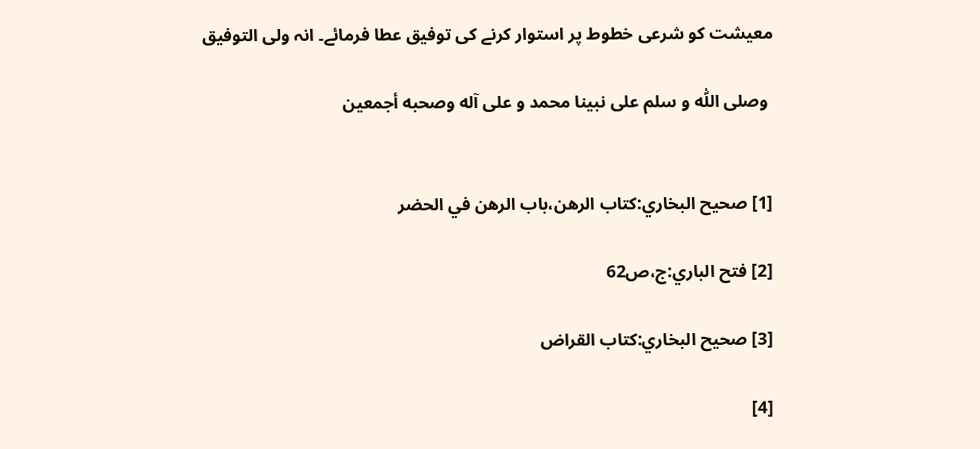معیشت کو شرعی خطوط پر استوار کرنے کی توفیق عطا فرمائے۔ انہ ولی التوفیق

 وصلی اللّٰه و سلم علی نبينا محمد و علی آله وصحبه أجمعين


[1] صحيح البخاري:كتاب الرهن،باب الرهن في الحضر

[2] فتح الباري:ج،ص62

[3] صحيح البخاري:كتاب القراض

[4]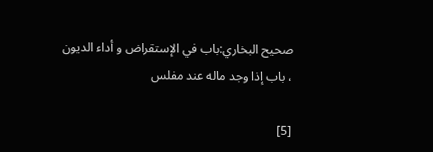صحيح البخاري:باب في الإستقراض و أداء الديون ، باب إذا وجد ماله عند مفلس

[5]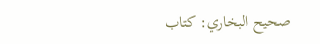صحيح البخاري: كتاب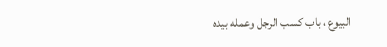البيوع ، باب كسب الرجل وعمله بيده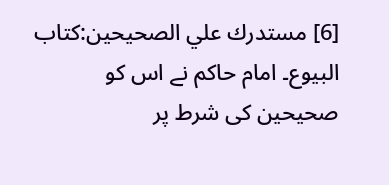[6] مستدرك علي الصحيحين:كتاب البيوع۔ امام حاکم نے اس کو صحیحین کی شرط پر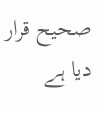صحیح قرار دیا ہے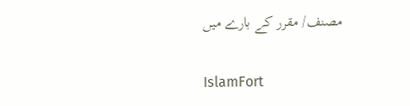مصنف/ مقرر کے بارے میں

IslamFort